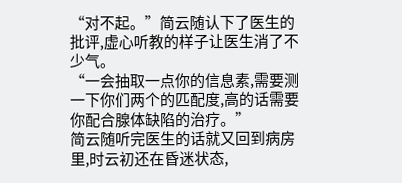“对不起。”简云随认下了医生的批评,虚心听教的样子让医生消了不少气。
“一会抽取一点你的信息素,需要测一下你们两个的匹配度,高的话需要你配合腺体缺陷的治疗。”
简云随听完医生的话就又回到病房里,时云初还在昏迷状态,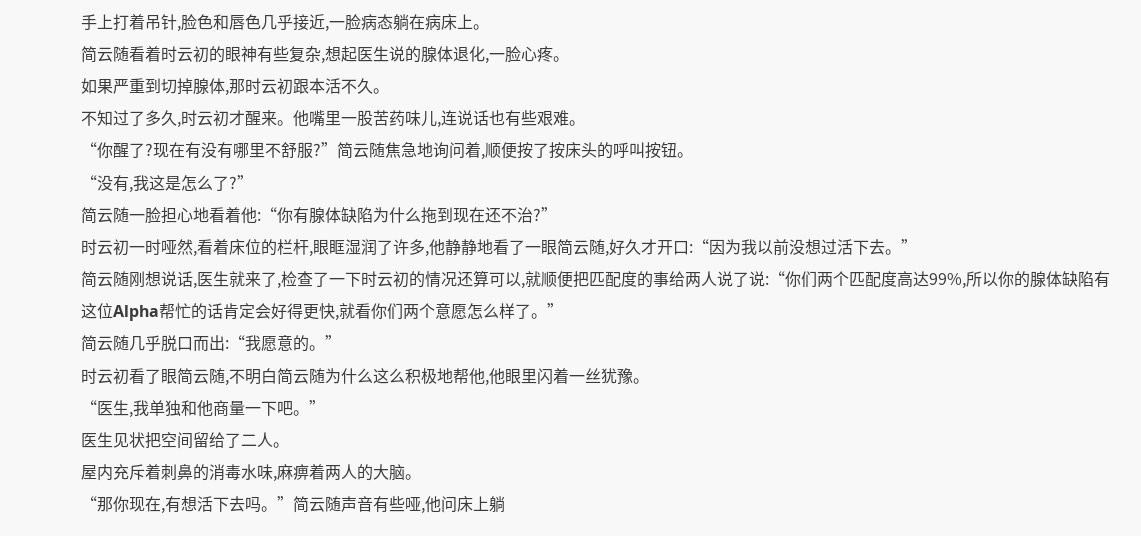手上打着吊针,脸色和唇色几乎接近,一脸病态躺在病床上。
简云随看着时云初的眼神有些复杂,想起医生说的腺体退化,一脸心疼。
如果严重到切掉腺体,那时云初跟本活不久。
不知过了多久,时云初才醒来。他嘴里一股苦药味儿,连说话也有些艰难。
“你醒了?现在有没有哪里不舒服?”简云随焦急地询问着,顺便按了按床头的呼叫按钮。
“没有,我这是怎么了?”
简云随一脸担心地看着他:“你有腺体缺陷为什么拖到现在还不治?”
时云初一时哑然,看着床位的栏杆,眼眶湿润了许多,他静静地看了一眼简云随,好久才开口:“因为我以前没想过活下去。”
简云随刚想说话,医生就来了,检查了一下时云初的情况还算可以,就顺便把匹配度的事给两人说了说:“你们两个匹配度高达99%,所以你的腺体缺陷有这位Alpha帮忙的话肯定会好得更快,就看你们两个意愿怎么样了。”
简云随几乎脱口而出:“我愿意的。”
时云初看了眼简云随,不明白简云随为什么这么积极地帮他,他眼里闪着一丝犹豫。
“医生,我单独和他商量一下吧。”
医生见状把空间留给了二人。
屋内充斥着刺鼻的消毒水味,麻痹着两人的大脑。
“那你现在,有想活下去吗。”简云随声音有些哑,他问床上躺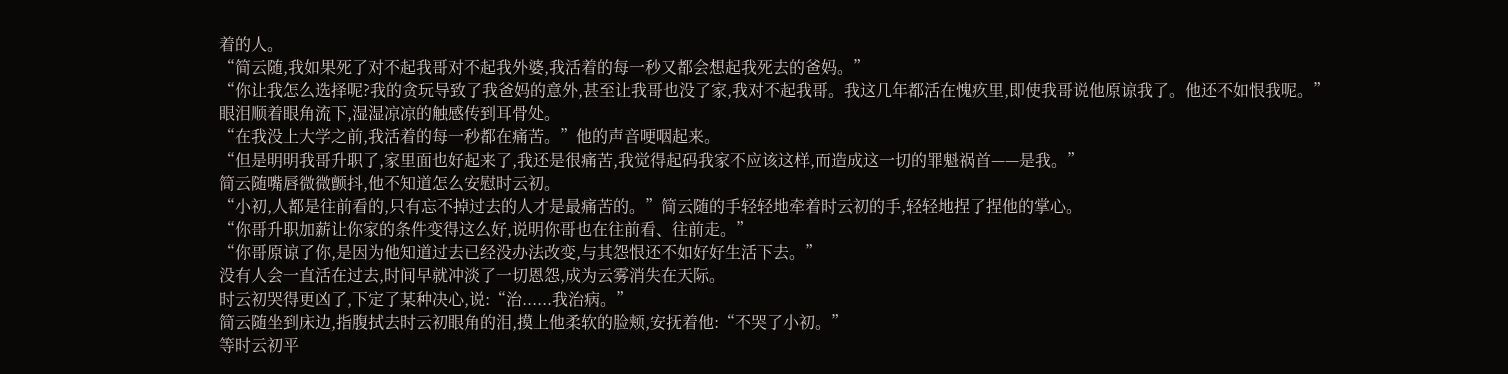着的人。
“简云随,我如果死了对不起我哥对不起我外婆,我活着的每一秒又都会想起我死去的爸妈。”
“你让我怎么选择呢?我的贪玩导致了我爸妈的意外,甚至让我哥也没了家,我对不起我哥。我这几年都活在愧疚里,即使我哥说他原谅我了。他还不如恨我呢。”
眼泪顺着眼角流下,湿湿凉凉的触感传到耳骨处。
“在我没上大学之前,我活着的每一秒都在痛苦。”他的声音哽咽起来。
“但是明明我哥升职了,家里面也好起来了,我还是很痛苦,我觉得起码我家不应该这样,而造成这一切的罪魁祸首——是我。”
简云随嘴唇微微颤抖,他不知道怎么安慰时云初。
“小初,人都是往前看的,只有忘不掉过去的人才是最痛苦的。”简云随的手轻轻地牵着时云初的手,轻轻地捏了捏他的掌心。
“你哥升职加薪让你家的条件变得这么好,说明你哥也在往前看、往前走。”
“你哥原谅了你,是因为他知道过去已经没办法改变,与其怨恨还不如好好生活下去。”
没有人会一直活在过去,时间早就冲淡了一切恩怨,成为云雾消失在天际。
时云初哭得更凶了,下定了某种决心,说:“治......我治病。”
简云随坐到床边,指腹拭去时云初眼角的泪,摸上他柔软的脸颊,安抚着他:“不哭了小初。”
等时云初平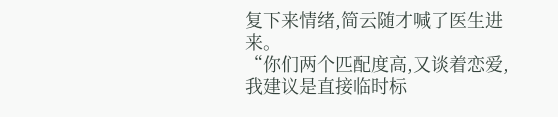复下来情绪,简云随才喊了医生进来。
“你们两个匹配度高,又谈着恋爱,我建议是直接临时标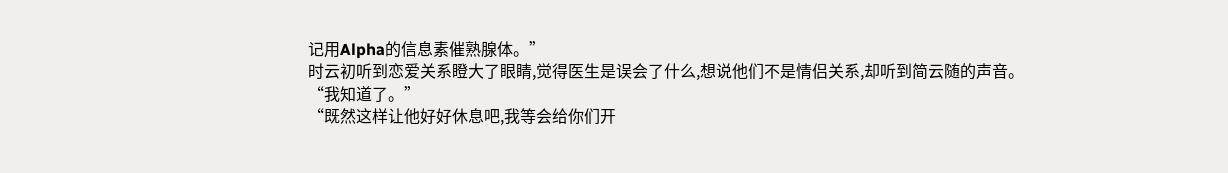记用Alpha的信息素催熟腺体。”
时云初听到恋爱关系瞪大了眼睛,觉得医生是误会了什么,想说他们不是情侣关系,却听到简云随的声音。
“我知道了。”
“既然这样让他好好休息吧,我等会给你们开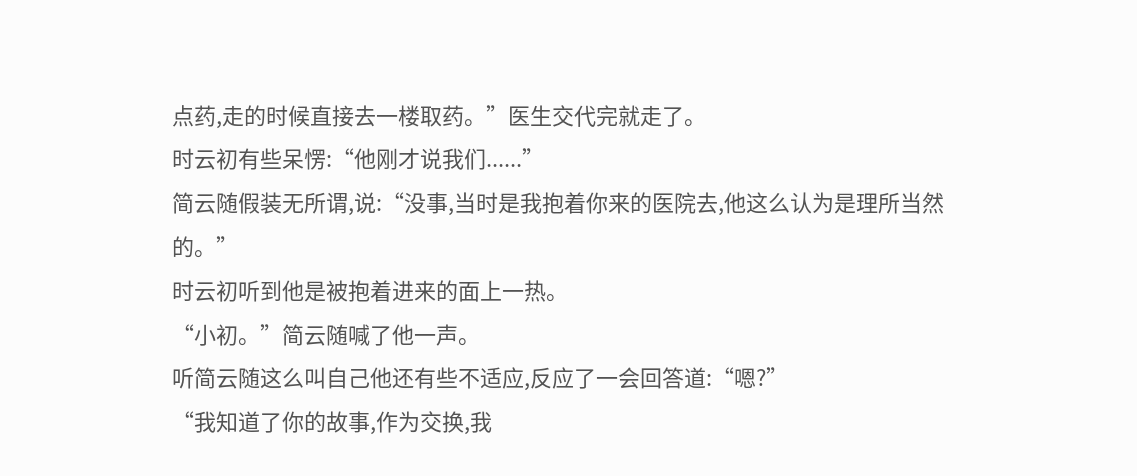点药,走的时候直接去一楼取药。”医生交代完就走了。
时云初有些呆愣:“他刚才说我们......”
简云随假装无所谓,说:“没事,当时是我抱着你来的医院去,他这么认为是理所当然的。”
时云初听到他是被抱着进来的面上一热。
“小初。”简云随喊了他一声。
听简云随这么叫自己他还有些不适应,反应了一会回答道:“嗯?”
“我知道了你的故事,作为交换,我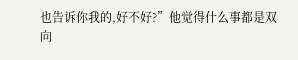也告诉你我的,好不好?”他觉得什么事都是双向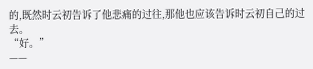的,既然时云初告诉了他悲痛的过往,那他也应该告诉时云初自己的过去。
“好。”
——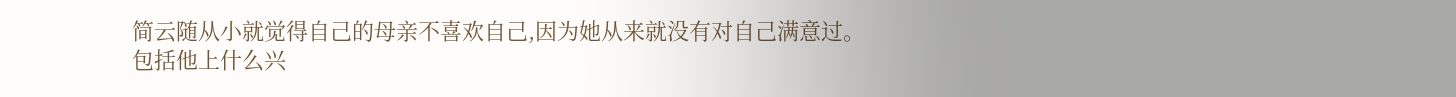简云随从小就觉得自己的母亲不喜欢自己,因为她从来就没有对自己满意过。
包括他上什么兴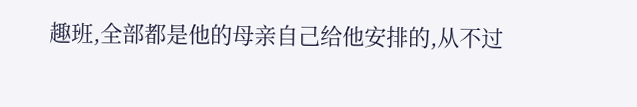趣班,全部都是他的母亲自己给他安排的,从不过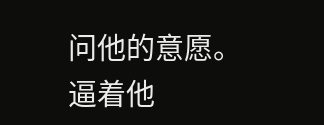问他的意愿。
逼着他